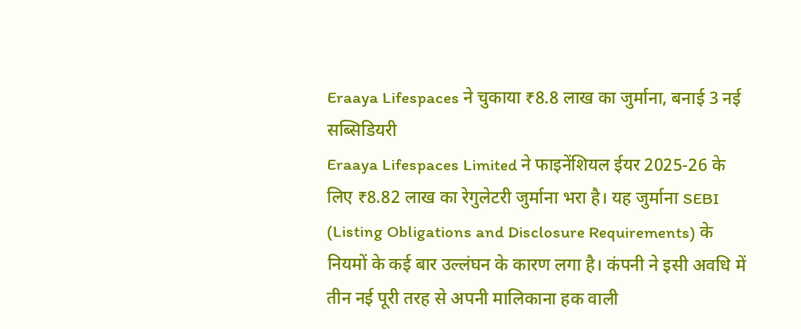Eraaya Lifespaces ने चुकाया ₹8.8 लाख का जुर्माना, बनाई 3 नई सब्सिडियरी
Eraaya Lifespaces Limited ने फाइनेंशियल ईयर 2025-26 के लिए ₹8.82 लाख का रेगुलेटरी जुर्माना भरा है। यह जुर्माना SEBI (Listing Obligations and Disclosure Requirements) के नियमों के कई बार उल्लंघन के कारण लगा है। कंपनी ने इसी अवधि में तीन नई पूरी तरह से अपनी मालिकाना हक वाली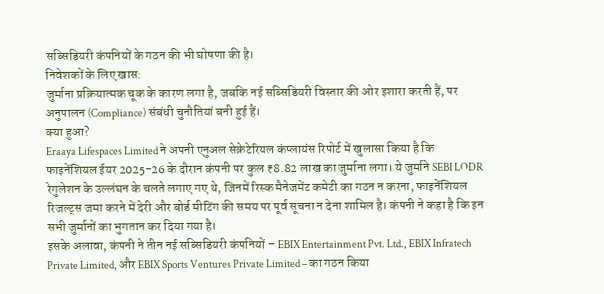सब्सिडियरी कंपनियों के गठन की भी घोषणा की है।
निवेशकों के लिए खास:
जुर्माना प्रक्रियात्मक चूक के कारण लगा है, जबकि नई सब्सिडियरी विस्तार की ओर इशारा करती हैं, पर अनुपालन (Compliance) संबंधी चुनौतियां बनी हुई हैं।
क्या हुआ?
Eraaya Lifespaces Limited ने अपनी एनुअल सेक्रेटेरियल कंप्लायंस रिपोर्ट में खुलासा किया है कि फाइनेंशियल ईयर 2025-26 के दौरान कंपनी पर कुल ₹8.82 लाख का जुर्माना लगा। ये जुर्माने SEBI LODR रेगुलेशन के उल्लंघन के चलते लगाए गए थे, जिनमें रिस्क मैनेजमेंट कमेटी का गठन न करना, फाइनेंशियल रिजल्ट्स जमा करने में देरी और बोर्ड मीटिंग की समय पर पूर्व सूचना न देना शामिल है। कंपनी ने कहा है कि इन सभी जुर्मानों का भुगतान कर दिया गया है।
इसके अलावा, कंपनी ने तीन नई सब्सिडियरी कंपनियों – EBIX Entertainment Pvt. Ltd., EBIX Infratech Private Limited, और EBIX Sports Ventures Private Limited – का गठन किया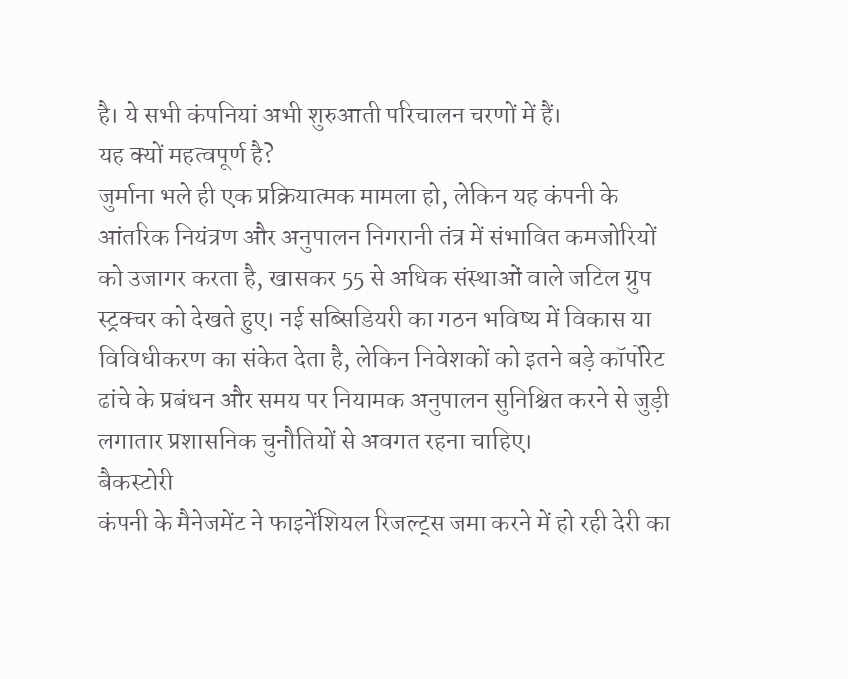है। ये सभी कंपनियां अभी शुरुआती परिचालन चरणों में हैं।
यह क्यों महत्वपूर्ण है?
जुर्माना भले ही एक प्रक्रियात्मक मामला हो, लेकिन यह कंपनी के आंतरिक नियंत्रण और अनुपालन निगरानी तंत्र में संभावित कमजोरियों को उजागर करता है, खासकर 55 से अधिक संस्थाओं वाले जटिल ग्रुप स्ट्रक्चर को देखते हुए। नई सब्सिडियरी का गठन भविष्य में विकास या विविधीकरण का संकेत देता है, लेकिन निवेशकों को इतने बड़े कॉर्पोरेट ढांचे के प्रबंधन और समय पर नियामक अनुपालन सुनिश्चित करने से जुड़ी लगातार प्रशासनिक चुनौतियों से अवगत रहना चाहिए।
बैकस्टोरी
कंपनी के मैनेजमेंट ने फाइनेंशियल रिजल्ट्स जमा करने में हो रही देरी का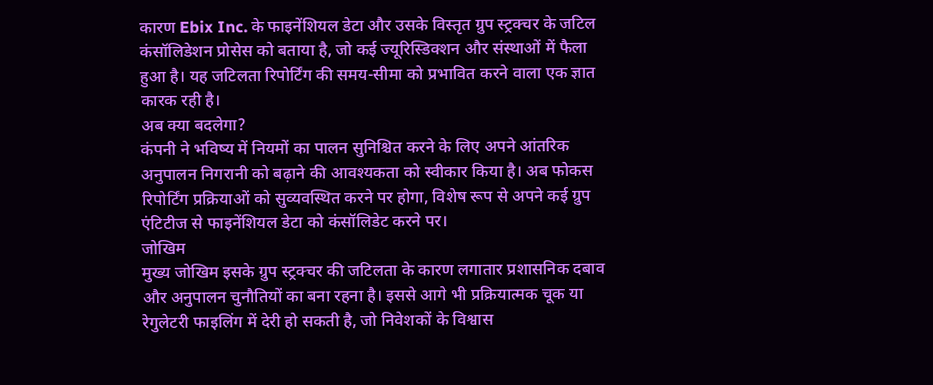कारण Ebix Inc. के फाइनेंशियल डेटा और उसके विस्तृत ग्रुप स्ट्रक्चर के जटिल कंसॉलिडेशन प्रोसेस को बताया है, जो कई ज्यूरिस्डिक्शन और संस्थाओं में फैला हुआ है। यह जटिलता रिपोर्टिंग की समय-सीमा को प्रभावित करने वाला एक ज्ञात कारक रही है।
अब क्या बदलेगा?
कंपनी ने भविष्य में नियमों का पालन सुनिश्चित करने के लिए अपने आंतरिक अनुपालन निगरानी को बढ़ाने की आवश्यकता को स्वीकार किया है। अब फोकस रिपोर्टिंग प्रक्रियाओं को सुव्यवस्थित करने पर होगा, विशेष रूप से अपने कई ग्रुप एंटिटीज से फाइनेंशियल डेटा को कंसॉलिडेट करने पर।
जोखिम
मुख्य जोखिम इसके ग्रुप स्ट्रक्चर की जटिलता के कारण लगातार प्रशासनिक दबाव और अनुपालन चुनौतियों का बना रहना है। इससे आगे भी प्रक्रियात्मक चूक या रेगुलेटरी फाइलिंग में देरी हो सकती है, जो निवेशकों के विश्वास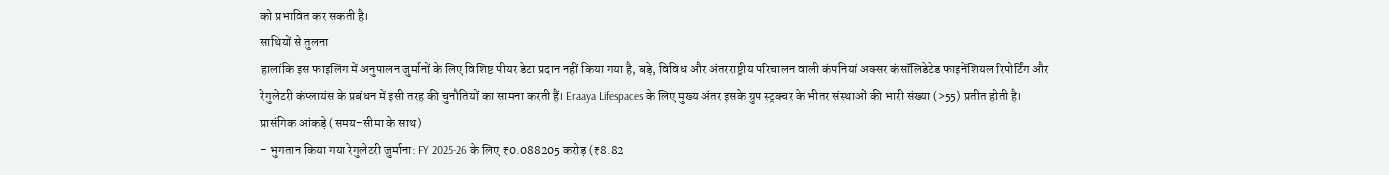को प्रभावित कर सकती है।
साथियों से तुलना
हालांकि इस फाइलिंग में अनुपालन जुर्मानों के लिए विशिष्ट पीयर डेटा प्रदान नहीं किया गया है, बड़े, विविध और अंतरराष्ट्रीय परिचालन वाली कंपनियां अक्सर कंसॉलिडेटेड फाइनेंशियल रिपोर्टिंग और रेगुलेटरी कंप्लायंस के प्रबंधन में इसी तरह की चुनौतियों का सामना करती हैं। Eraaya Lifespaces के लिए मुख्य अंतर इसके ग्रुप स्ट्रक्चर के भीतर संस्थाओं की भारी संख्या (>55) प्रतीत होती है।
प्रासंगिक आंकड़े (समय-सीमा के साथ)
- भुगतान किया गया रेगुलेटरी जुर्माना: FY 2025-26 के लिए ₹0.088205 करोड़ (₹8.82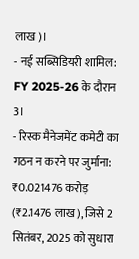लाख)।
- नई सब्सिडियरी शामिल: FY 2025-26 के दौरान 3।
- रिस्क मैनेजमेंट कमेटी का गठन न करने पर जुर्माना: ₹0.021476 करोड़ (₹2.1476 लाख), जिसे 2 सितंबर, 2025 को सुधारा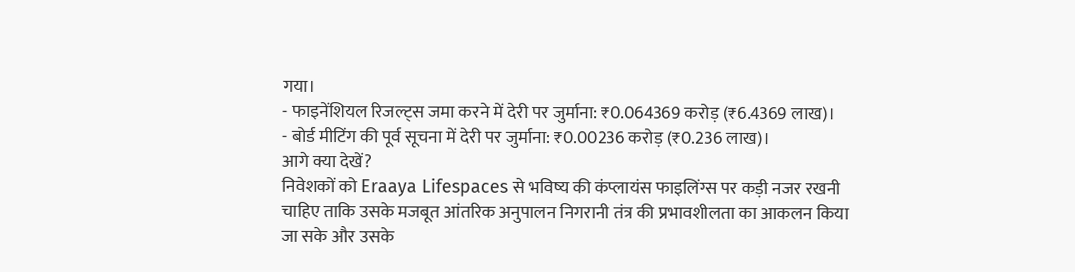गया।
- फाइनेंशियल रिजल्ट्स जमा करने में देरी पर जुर्माना: ₹0.064369 करोड़ (₹6.4369 लाख)।
- बोर्ड मीटिंग की पूर्व सूचना में देरी पर जुर्माना: ₹0.00236 करोड़ (₹0.236 लाख)।
आगे क्या देखें?
निवेशकों को Eraaya Lifespaces से भविष्य की कंप्लायंस फाइलिंग्स पर कड़ी नजर रखनी चाहिए ताकि उसके मजबूत आंतरिक अनुपालन निगरानी तंत्र की प्रभावशीलता का आकलन किया जा सके और उसके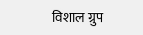विशाल ग्रुप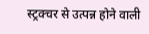स्ट्रक्चर से उत्पन्न होने वाली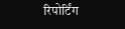रिपोर्टिंग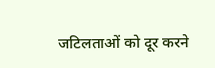जटिलताओं को दूर करने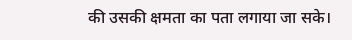की उसकी क्षमता का पता लगाया जा सके।